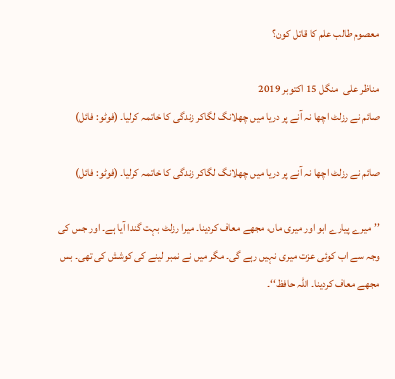معصوم طالب علم کا قاتل کون؟

مناظر علی  منگل 15 اکتوبر 2019
صائم نے رزلٹ اچھا نہ آنے پر دریا میں چھلانگ لگاکر زندگی کا خاتمہ کرلیا۔ (فوٹو: فائل)

صائم نے رزلٹ اچھا نہ آنے پر دریا میں چھلانگ لگاکر زندگی کا خاتمہ کرلیا۔ (فوٹو: فائل)

’’میرے پیارے ابو اور میری ماں، مجھے معاف کردینا۔ میرا رزلٹ بہت گندا آیا ہے۔ اور جس کی وجہ سے اب کوئی عزت میری نہیں رہے گی۔ مگر میں نے نمبر لینے کی کوشش کی تھی۔ بس مجھے معاف کردینا۔ اللہ حافظ‘‘۔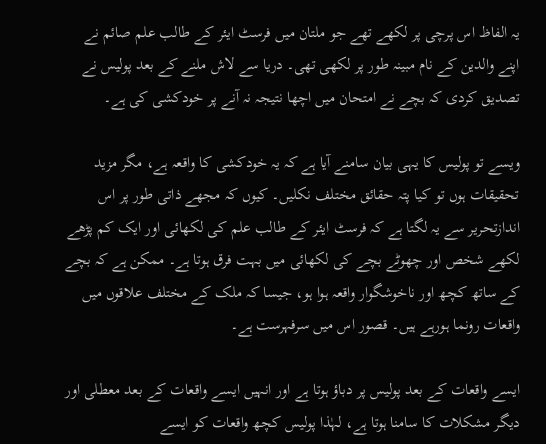یہ الفاظ اس پرچی پر لکھے تھے جو ملتان میں فرسٹ ایئر کے طالب علم صائم نے اپنے والدین کے نام مبینہ طور پر لکھی تھی۔ دریا سے لاش ملنے کے بعد پولیس نے تصدیق کردی کہ بچے نے امتحان میں اچھا نتیجہ نہ آنے پر خودکشی کی ہے۔

ویسے تو پولیس کا یہی بیان سامنے آیا ہے کہ یہ خودکشی کا واقعہ ہے، مگر مزید تحقیقات ہوں تو کیا پتہ حقائق مختلف نکلیں۔ کیوں کہ مجھے ذاتی طور پر اس اندازتحریر سے یہ لگتا ہے کہ فرسٹ ایئر کے طالب علم کی لکھائی اور ایک کم پڑھے لکھے شخص اور چھوٹے بچے کی لکھائی میں بہت فرق ہوتا ہے۔ ممکن ہے کہ بچے کے ساتھ کچھ اور ناخوشگوار واقعہ ہوا ہو، جیسا کہ ملک کے مختلف علاقوں میں واقعات رونما ہورہے ہیں۔ قصور اس میں سرفہرست ہے۔

ایسے واقعات کے بعد پولیس پر دباؤ ہوتا ہے اور انہیں ایسے واقعات کے بعد معطلی اور دیگر مشکلات کا سامنا ہوتا ہے، لہٰذا پولیس کچھ واقعات کو ایسے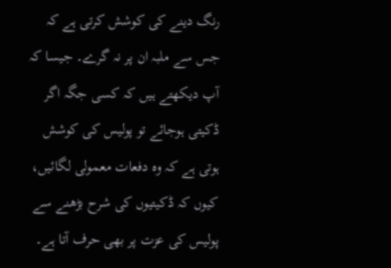رنگ دینے کی کوشش کرتی ہے کہ جس سے ملبہ ان پر نہ گرے۔ جیسا کہ آپ دیکھتے ہیں کہ کسی جگہ اگر ڈکیتی ہوجائے تو پولیس کی کوشش ہوتی ہے کہ وہ دفعات معمولی لگائیں، کیوں کہ ڈکیتیوں کی شرح بڑھنے سے پولیس کی عزت پر بھی حرف آتا ہے۔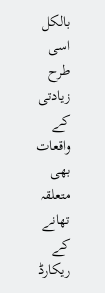بالکل اسی طرح زیادتی کے واقعات بھی متعلقہ تھانے کے ریکارڈ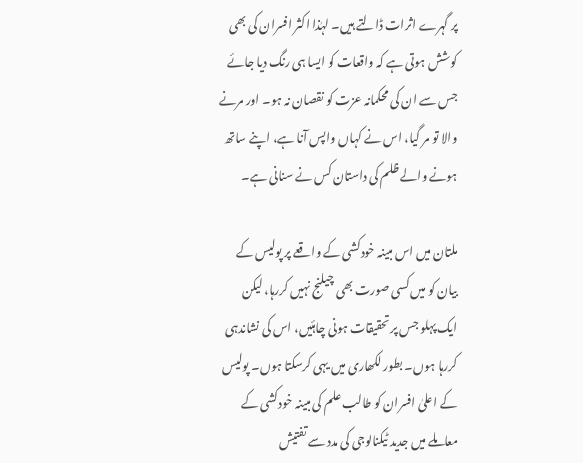پر گہرے اثرات ڈالتے ہیں۔ لہٰذا اکثر افسران کی بھی کوشش ہوتی ہے کہ واقعات کو ایسا ہی رنگ دیا جائے جس سے ان کی محکمانہ عزت کو نقصان نہ ہو۔ اور مرنے والا تو مر گیا، اس نے کہاں واپس آنا ہے، اپنے ساتھ ہونے والے ظلم کی داستان کس نے سنانی ہے۔

ملتان میں اس مبینہ خودکشی کے واقعے پر پولیس کے بیان کو میں کسی صورت بھی چیلنج نہیں کررہا، لیکن ایک پہلو جس پر تحقیقات ہونی چاہئیں، اس کی نشاندہی کررہا ہوں۔ بطور لکھاری میں یہی کرسکتا ہوں۔ پولیس کے اعلیٰ افسران کو طالب علم کی مبینہ خودکشی کے معاملے میں جدید ٹیکنالوجی کی مدد سے تفتیش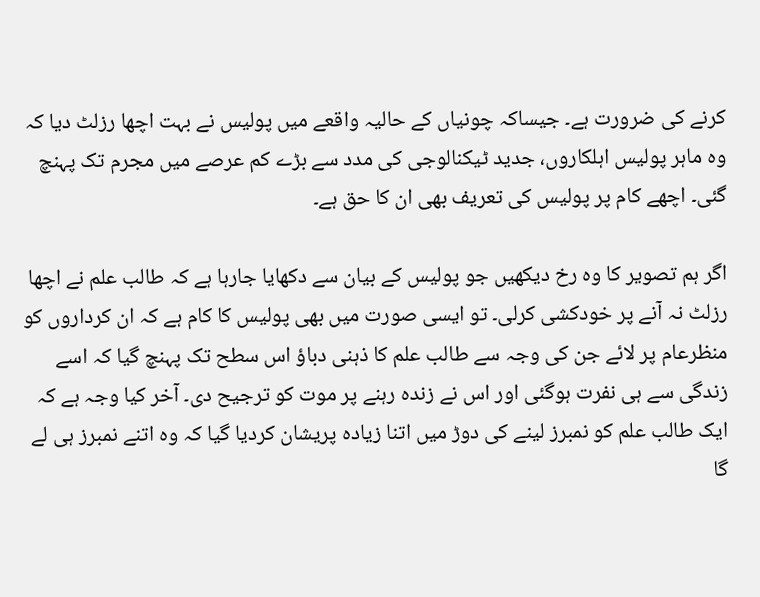کرنے کی ضرورت ہے۔ جیساکہ چونیاں کے حالیہ واقعے میں پولیس نے بہت اچھا رزلٹ دیا کہ وہ ماہر پولیس اہلکاروں، جدید ٹیکنالوجی کی مدد سے بڑے کم عرصے میں مجرم تک پہنچ گئی۔ اچھے کام پر پولیس کی تعریف بھی ان کا حق ہے۔

اگر ہم تصویر کا وہ رخ دیکھیں جو پولیس کے بیان سے دکھایا جارہا ہے کہ طالب علم نے اچھا رزلٹ نہ آنے پر خودکشی کرلی۔ تو ایسی صورت میں بھی پولیس کا کام ہے کہ ان کرداروں کو منظرعام پر لائے جن کی وجہ سے طالب علم کا ذہنی دباؤ اس سطح تک پہنچ گیا کہ اسے زندگی سے ہی نفرت ہوگئی اور اس نے زندہ رہنے پر موت کو ترجیح دی۔ آخر کیا وجہ ہے کہ ایک طالب علم کو نمبرز لینے کی دوڑ میں اتنا زیادہ پریشان کردیا گیا کہ وہ اتنے نمبرز ہی لے گا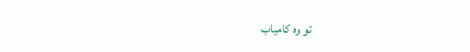تو وہ کامیاب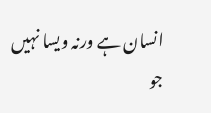انسان ہے ورنہ ویسا نہیں جو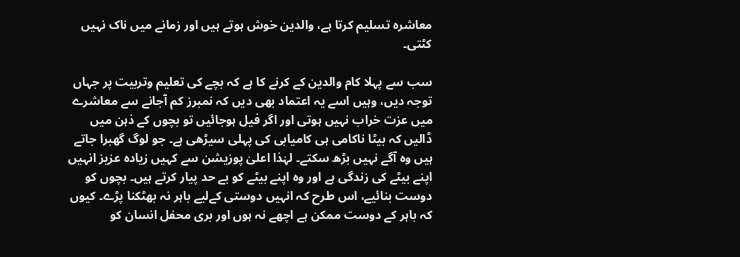معاشرہ تسلیم کرتا ہے، والدین خوش ہوتے ہیں اور زمانے میں ناک نہیں کٹتی۔

سب سے پہلا کام والدین کے کرنے کا ہے کہ بچے کی تعلیم وتربیت پر جہاں توجہ دیں، وہیں اسے یہ اعتماد بھی دیں کہ نمبرز کم آجانے سے معاشرے میں عزت خراب نہیں ہوتی اور اگر فیل ہوجائیں تو بچوں کے ذہن میں ڈالیں کہ بیٹا ناکامی ہی کامیابی کی پہلی سیڑھی ہے۔ جو لوگ گھبرا جاتے ہیں وہ آگے نہیں بڑھ سکتے۔ لہٰذا اعلیٰ پوزیشن سے کہیں زیادہ عزیز انہیں اپنے بیٹے کی زندگی ہے اور وہ اپنے بیٹے کو بے حد پیار کرتے ہیں۔ بچوں کو دوست بنائیے، اس طرح کہ انہیں دوستی کےلیے باہر نہ بھٹکنا پڑے۔ کیوں کہ باہر کے دوست ممکن ہے اچھے نہ ہوں اور بری محفل انسان کو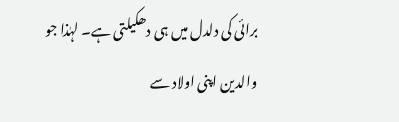برائی کی دلدل میں ہی دھکیلتی ہے۔ لہٰذا جو والدین اپنی اولاد سے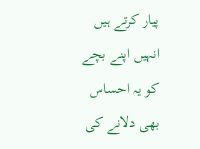پیار کرتے ہیں انہیں اپنے بچے کو یہ احساس بھی دلانے کی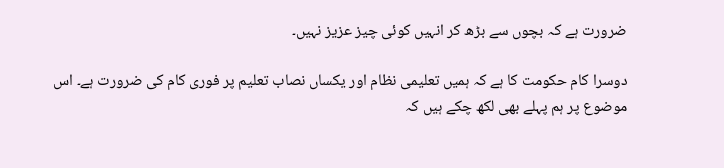ضرورت ہے کہ بچوں سے بڑھ کر انہیں کوئی چیز عزیز نہیں۔

دوسرا کام حکومت کا ہے کہ ہمیں تعلیمی نظام اور یکساں نصاب تعلیم پر فوری کام کی ضرورت ہے۔ اس موضوع پر ہم پہلے بھی لکھ چکے ہیں کہ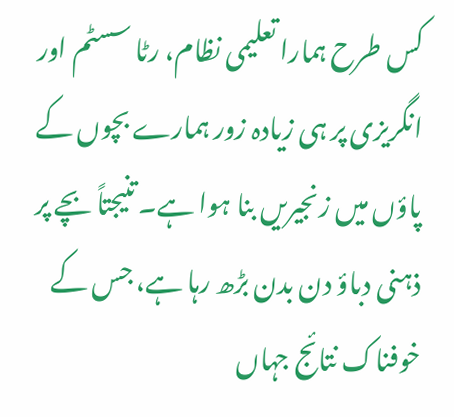کس طرح ہمارا تعلیمی نظام، رٹا سسٹم اور انگریزی پر ہی زیادہ زور ہمارے بچوں کے پاؤں میں زنجیریں بنا ہوا ہے۔ تنیجتاً بچے پر ذہنی دباؤ دن بدن بڑھ رہا ہے، جس کے خوفناک نتائج جہاں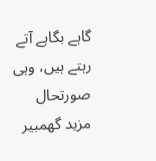گاہے بگاہے آتے رہتے ہیں، وہی صورتحال مزید گھمبیر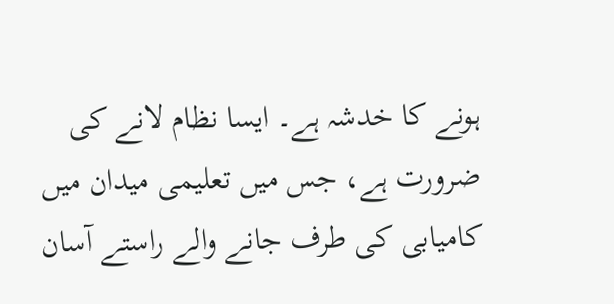ہونے کا خدشہ ہے۔ ایسا نظام لانے کی ضرورت ہے، جس میں تعلیمی میدان میں کامیابی کی طرف جانے والے راستے آسان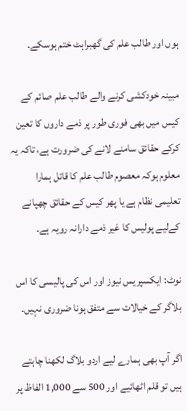ہوں اور طالب علم کی گھبراہٹ ختم ہوسکے۔

مبینہ خودکشی کرنے والے طالب علم صائم کے کیس میں بھی فوری طور پر ذمے داروں کا تعین کرکے حقائق سامنے لانے کی ضرورت ہے، تاکہ یہ معلوم ہوکہ معصوم طالب علم کا قاتل ہمارا تعلیمی نظام ہے یا پھر کیس کے حقائق چھپانے کےلیے پولیس کا غیر ذمے دارانہ رویہ ہے۔

نوٹ: ایکسپریس نیوز اور اس کی پالیسی کا اس بلاگر کے خیالات سے متفق ہونا ضروری نہیں۔

اگر آپ بھی ہمارے لیے اردو بلاگ لکھنا چاہتے ہیں تو قلم اٹھائیے اور 500 سے 1,000 الفاظ پر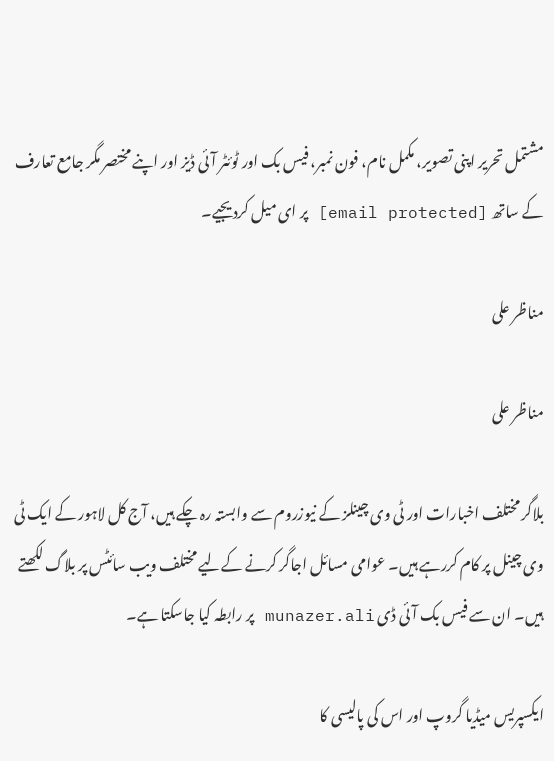مشتمل تحریر اپنی تصویر، مکمل نام، فون نمبر، فیس بک اور ٹوئٹر آئی ڈیز اور اپنے مختصر مگر جامع تعارف کے ساتھ [email protected] پر ای میل کردیجیے۔

مناظر علی

مناظر علی

بلاگر مختلف اخبارات اور ٹی وی چینلز کے نیوزروم سے وابستہ رہ چکے ہیں، آج کل لاہور کے ایک ٹی وی چینل پر کام کررہے ہیں۔ عوامی مسائل اجاگر کرنے کےلیے مختلف ویب سائٹس پر بلاگ لکھتے ہیں۔ ان سے فیس بک آئی ڈی munazer.ali پر رابطہ کیا جاسکتا ہے۔

ایکسپریس میڈیا گروپ اور اس کی پالیسی کا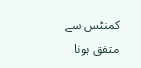کمنٹس سے متفق ہونا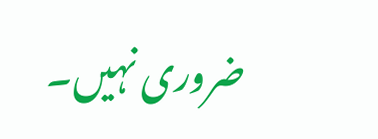ضروری نہیں۔